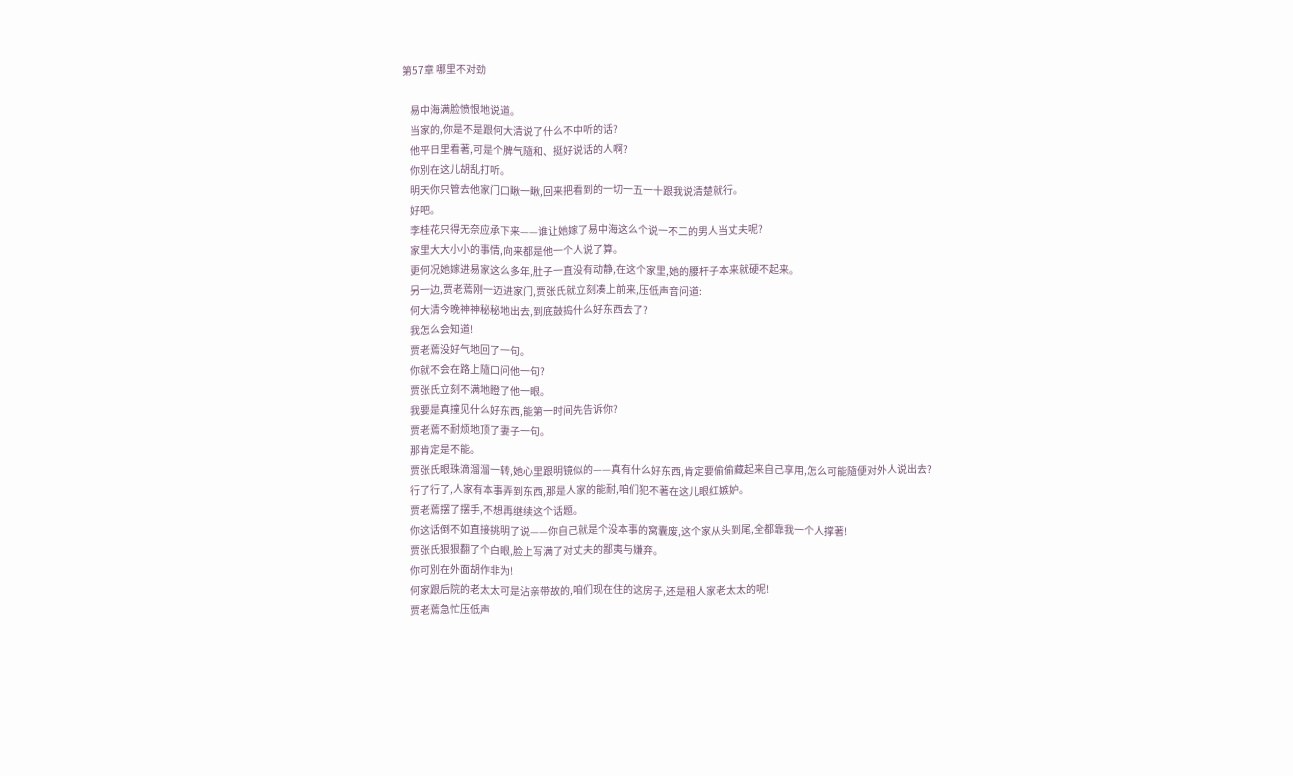第57章 哪里不对劲

    易中海满脸愤恨地说道。
    当家的,你是不是跟何大清说了什么不中听的话?
    他平日里看著,可是个脾气隨和、挺好说话的人啊?
    你別在这儿胡乱打听。
    明天你只管去他家门口瞅一瞅,回来把看到的一切一五一十跟我说清楚就行。
    好吧。
    李桂花只得无奈应承下来——谁让她嫁了易中海这么个说一不二的男人当丈夫呢?
    家里大大小小的事情,向来都是他一个人说了算。
    更何况她嫁进易家这么多年,肚子一直没有动静,在这个家里,她的腰杆子本来就硬不起来。
    另一边,贾老蔫刚一迈进家门,贾张氏就立刻凑上前来,压低声音问道:
    何大清今晚神神秘秘地出去,到底鼓捣什么好东西去了?
    我怎么会知道!
    贾老蔫没好气地回了一句。
    你就不会在路上隨口问他一句?
    贾张氏立刻不满地瞪了他一眼。
    我要是真撞见什么好东西,能第一时间先告诉你?
    贾老蔫不耐烦地顶了妻子一句。
    那肯定是不能。
    贾张氏眼珠滴溜溜一转,她心里跟明镜似的——真有什么好东西,肯定要偷偷藏起来自己享用,怎么可能隨便对外人说出去?
    行了行了,人家有本事弄到东西,那是人家的能耐,咱们犯不著在这儿眼红嫉妒。
    贾老蔫摆了摆手,不想再继续这个话题。
    你这话倒不如直接挑明了说——你自己就是个没本事的窝囊废,这个家从头到尾,全都靠我一个人撑著!
    贾张氏狠狠翻了个白眼,脸上写满了对丈夫的鄙夷与嫌弃。
    你可別在外面胡作非为!
    何家跟后院的老太太可是沾亲带故的,咱们现在住的这房子,还是租人家老太太的呢!
    贾老蔫急忙压低声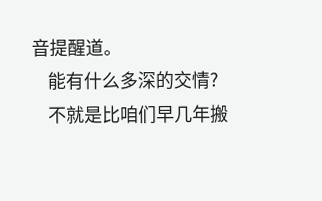音提醒道。
    能有什么多深的交情?
    不就是比咱们早几年搬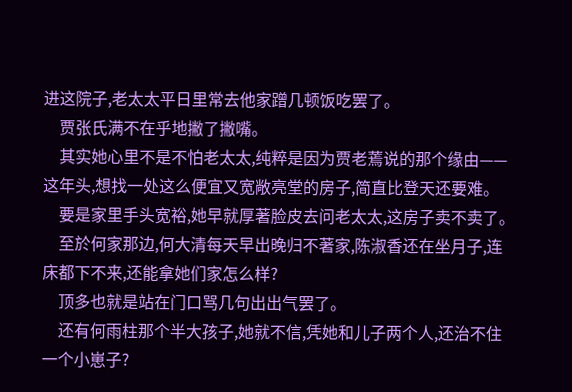进这院子,老太太平日里常去他家蹭几顿饭吃罢了。
    贾张氏满不在乎地撇了撇嘴。
    其实她心里不是不怕老太太,纯粹是因为贾老蔫说的那个缘由——这年头,想找一处这么便宜又宽敞亮堂的房子,简直比登天还要难。
    要是家里手头宽裕,她早就厚著脸皮去问老太太,这房子卖不卖了。
    至於何家那边,何大清每天早出晚归不著家,陈淑香还在坐月子,连床都下不来,还能拿她们家怎么样?
    顶多也就是站在门口骂几句出出气罢了。
    还有何雨柱那个半大孩子,她就不信,凭她和儿子两个人,还治不住一个小崽子?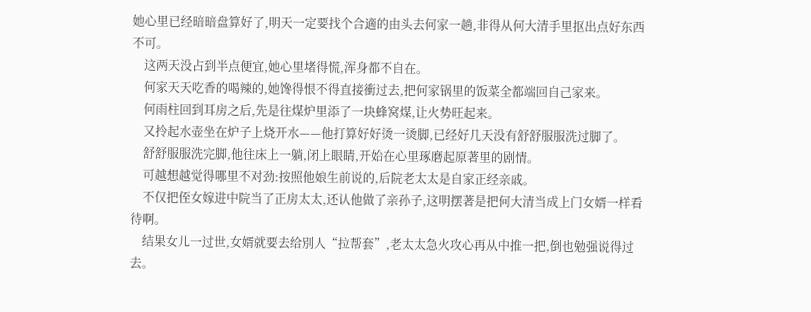她心里已经暗暗盘算好了,明天一定要找个合適的由头去何家一趟,非得从何大清手里抠出点好东西不可。
    这两天没占到半点便宜,她心里堵得慌,浑身都不自在。
    何家天天吃香的喝辣的,她馋得恨不得直接衝过去,把何家锅里的饭菜全都端回自己家来。
    何雨柱回到耳房之后,先是往煤炉里添了一块蜂窝煤,让火势旺起来。
    又拎起水壶坐在炉子上烧开水——他打算好好烫一烫脚,已经好几天没有舒舒服服洗过脚了。
    舒舒服服洗完脚,他往床上一躺,闭上眼睛,开始在心里琢磨起原著里的剧情。
    可越想越觉得哪里不对劲:按照他娘生前说的,后院老太太是自家正经亲戚。
    不仅把侄女嫁进中院当了正房太太,还认他做了亲孙子,这明摆著是把何大清当成上门女婿一样看待啊。
    结果女儿一过世,女婿就要去给別人“拉帮套”,老太太急火攻心再从中推一把,倒也勉强说得过去。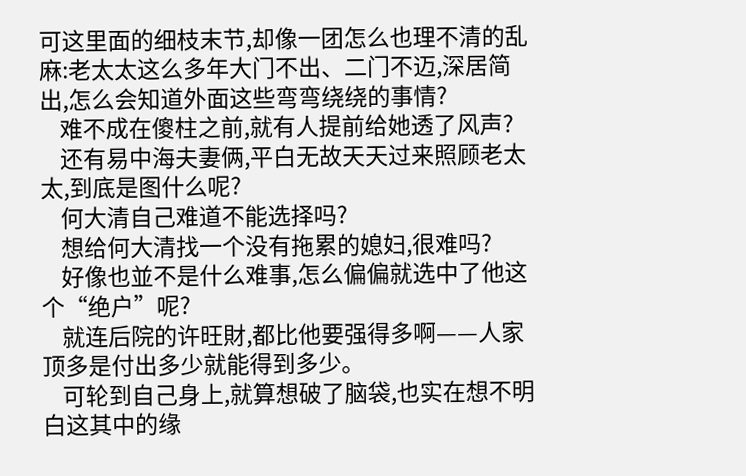可这里面的细枝末节,却像一团怎么也理不清的乱麻:老太太这么多年大门不出、二门不迈,深居简出,怎么会知道外面这些弯弯绕绕的事情?
    难不成在傻柱之前,就有人提前给她透了风声?
    还有易中海夫妻俩,平白无故天天过来照顾老太太,到底是图什么呢?
    何大清自己难道不能选择吗?
    想给何大清找一个没有拖累的媳妇,很难吗?
    好像也並不是什么难事,怎么偏偏就选中了他这个“绝户”呢?
    就连后院的许旺財,都比他要强得多啊——人家顶多是付出多少就能得到多少。
    可轮到自己身上,就算想破了脑袋,也实在想不明白这其中的缘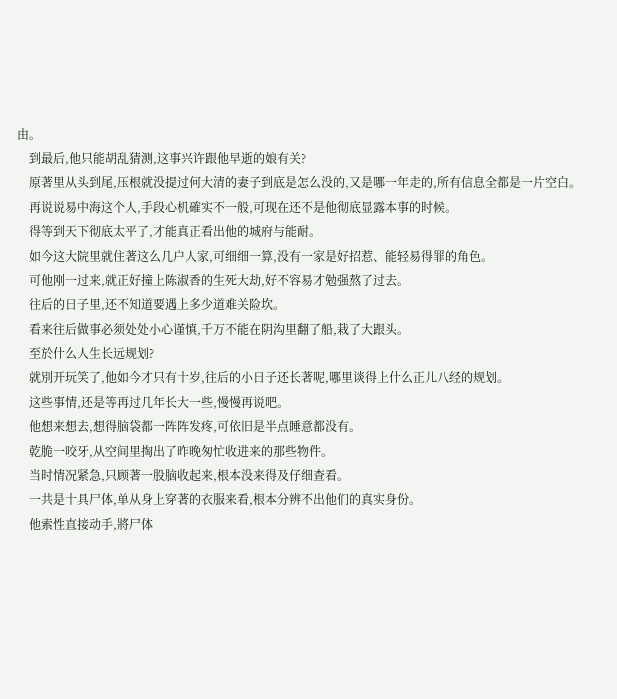由。
    到最后,他只能胡乱猜测,这事兴许跟他早逝的娘有关?
    原著里从头到尾,压根就没提过何大清的妻子到底是怎么没的,又是哪一年走的,所有信息全都是一片空白。
    再说说易中海这个人,手段心机確实不一般,可现在还不是他彻底显露本事的时候。
    得等到天下彻底太平了,才能真正看出他的城府与能耐。
    如今这大院里就住著这么几户人家,可细细一算,没有一家是好招惹、能轻易得罪的角色。
    可他刚一过来,就正好撞上陈淑香的生死大劫,好不容易才勉强熬了过去。
    往后的日子里,还不知道要遇上多少道难关险坎。
    看来往后做事必须处处小心谨慎,千万不能在阴沟里翻了船,栽了大跟头。
    至於什么人生长远规划?
    就別开玩笑了,他如今才只有十岁,往后的小日子还长著呢,哪里谈得上什么正儿八经的规划。
    这些事情,还是等再过几年长大一些,慢慢再说吧。
    他想来想去,想得脑袋都一阵阵发疼,可依旧是半点睡意都没有。
    乾脆一咬牙,从空间里掏出了昨晚匆忙收进来的那些物件。
    当时情况紧急,只顾著一股脑收起来,根本没来得及仔细查看。
    一共是十具尸体,单从身上穿著的衣服来看,根本分辨不出他们的真实身份。
    他索性直接动手,將尸体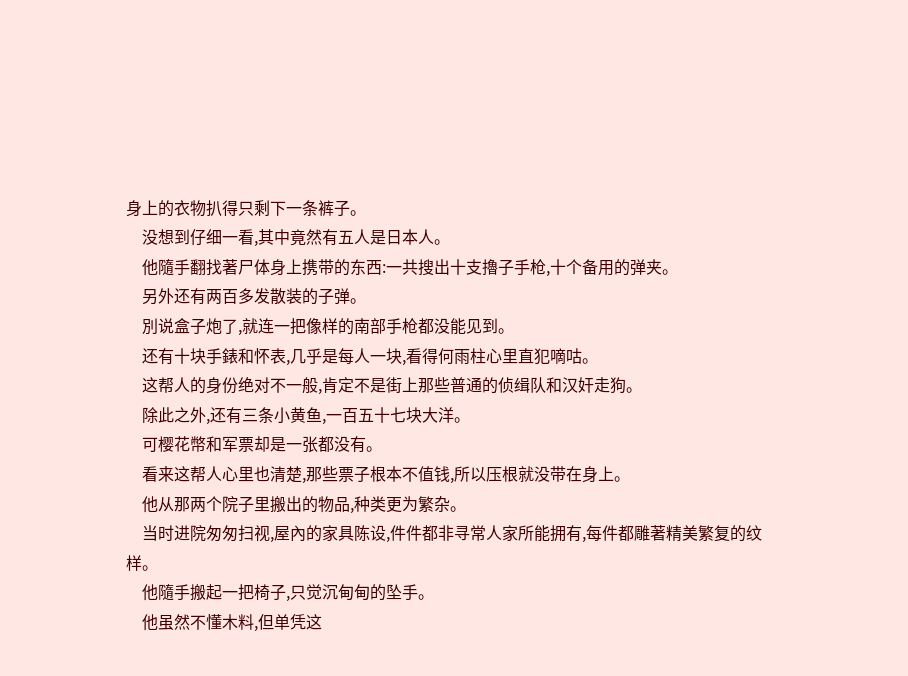身上的衣物扒得只剩下一条裤子。
    没想到仔细一看,其中竟然有五人是日本人。
    他隨手翻找著尸体身上携带的东西:一共搜出十支擼子手枪,十个备用的弹夹。
    另外还有两百多发散装的子弹。
    別说盒子炮了,就连一把像样的南部手枪都没能见到。
    还有十块手錶和怀表,几乎是每人一块,看得何雨柱心里直犯嘀咕。
    这帮人的身份绝对不一般,肯定不是街上那些普通的侦缉队和汉奸走狗。
    除此之外,还有三条小黄鱼,一百五十七块大洋。
    可樱花幣和军票却是一张都没有。
    看来这帮人心里也清楚,那些票子根本不值钱,所以压根就没带在身上。
    他从那两个院子里搬出的物品,种类更为繁杂。
    当时进院匆匆扫视,屋內的家具陈设,件件都非寻常人家所能拥有,每件都雕著精美繁复的纹样。
    他隨手搬起一把椅子,只觉沉甸甸的坠手。
    他虽然不懂木料,但单凭这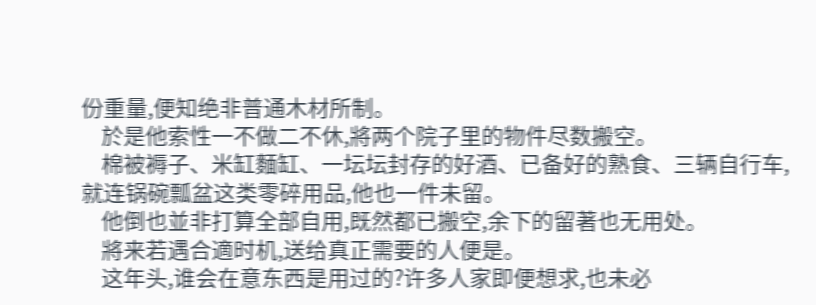份重量,便知绝非普通木材所制。
    於是他索性一不做二不休,將两个院子里的物件尽数搬空。
    棉被褥子、米缸麵缸、一坛坛封存的好酒、已备好的熟食、三辆自行车,就连锅碗瓢盆这类零碎用品,他也一件未留。
    他倒也並非打算全部自用,既然都已搬空,余下的留著也无用处。
    將来若遇合適时机,送给真正需要的人便是。
    这年头,谁会在意东西是用过的?许多人家即便想求,也未必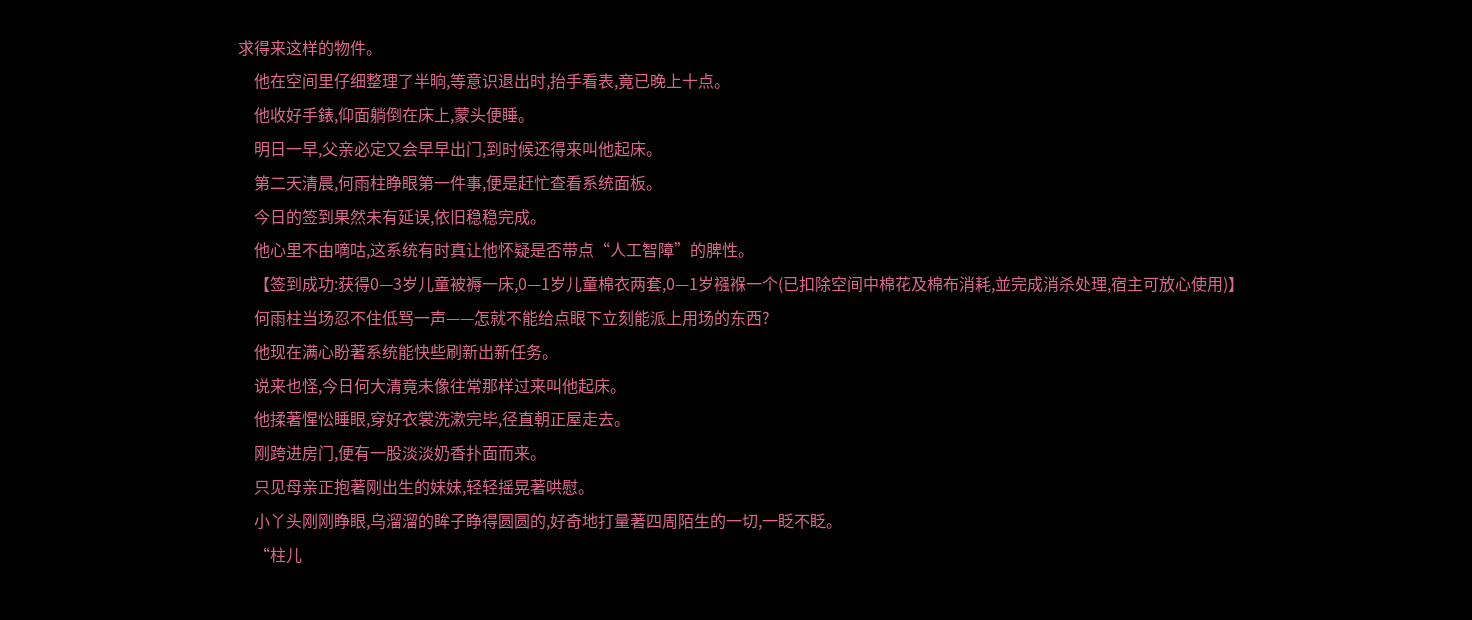求得来这样的物件。
    他在空间里仔细整理了半晌,等意识退出时,抬手看表,竟已晚上十点。
    他收好手錶,仰面躺倒在床上,蒙头便睡。
    明日一早,父亲必定又会早早出门,到时候还得来叫他起床。
    第二天清晨,何雨柱睁眼第一件事,便是赶忙查看系统面板。
    今日的签到果然未有延误,依旧稳稳完成。
    他心里不由嘀咕,这系统有时真让他怀疑是否带点“人工智障”的脾性。
    【签到成功:获得0—3岁儿童被褥一床,0—1岁儿童棉衣两套,0—1岁襁褓一个(已扣除空间中棉花及棉布消耗,並完成消杀处理,宿主可放心使用)】
    何雨柱当场忍不住低骂一声——怎就不能给点眼下立刻能派上用场的东西?
    他现在满心盼著系统能快些刷新出新任务。
    说来也怪,今日何大清竟未像往常那样过来叫他起床。
    他揉著惺忪睡眼,穿好衣裳洗漱完毕,径直朝正屋走去。
    刚跨进房门,便有一股淡淡奶香扑面而来。
    只见母亲正抱著刚出生的妹妹,轻轻摇晃著哄慰。
    小丫头刚刚睁眼,乌溜溜的眸子睁得圆圆的,好奇地打量著四周陌生的一切,一眨不眨。
    “柱儿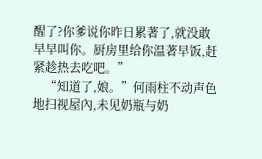醒了?你爹说你昨日累著了,就没敢早早叫你。厨房里给你温著早饭,赶紧趁热去吃吧。”
    “知道了,娘。”何雨柱不动声色地扫视屋內,未见奶瓶与奶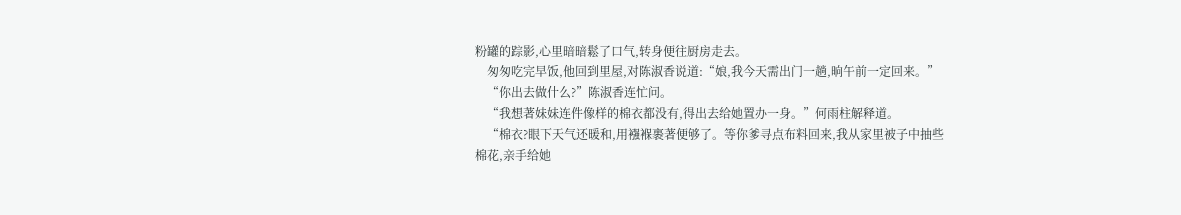粉罐的踪影,心里暗暗鬆了口气,转身便往厨房走去。
    匆匆吃完早饭,他回到里屋,对陈淑香说道:“娘,我今天需出门一趟,晌午前一定回来。”
    “你出去做什么?”陈淑香连忙问。
    “我想著妹妹连件像样的棉衣都没有,得出去给她置办一身。”何雨柱解释道。
    “棉衣?眼下天气还暖和,用襁褓裹著便够了。等你爹寻点布料回来,我从家里被子中抽些棉花,亲手给她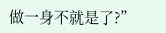做一身不就是了?”